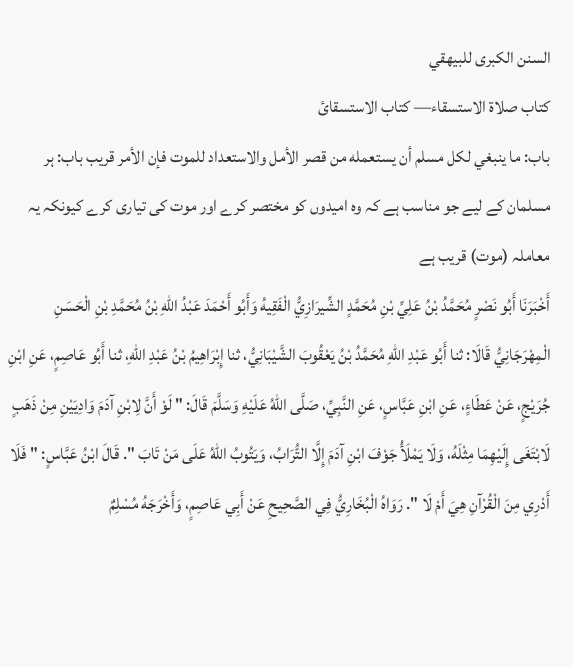السنن الكبرى للبيهقي
كتاب صلاة الاستسقاء— کتاب الاستسقائ
باب: ما ينبغي لكل مسلم أن يستعمله من قصر الأمل والاستعداد للموت فإن الأمر قريب باب: ہر مسلمان کے لیے جو مناسب ہے کہ وہ امیدوں کو مختصر کرے اور موت کی تیاری کرے کیونکہ یہ معاملہ (موت) قریب ہے
أَخْبَرَنَا أَبُو نَصْرٍ مُحَمَّدُ بْنُ عَلِيِّ بْنِ مُحَمَّدٍ الشِّيرَازِيُّ الْفَقِيهُ وَأَبُو أَحْمَدَ عَبْدُ اللهِ بْنُ مُحَمَّدِ بْنِ الْحَسَنِ الْمِهْرَجَانِيُّ قَالَا: ثنا أَبُو عَبْدِ اللهِ مُحَمَّدُ بْنُ يَعْقُوبَ الشَّيْبَانِيُّ، ثنا إِبْرَاهِيمُ بْنُ عَبْدِ اللهِ، ثنا أَبُو عَاصِمٍ، عَنِ ابْنِ جُرَيْجٍ، عَنْ عَطَاءٍ، عَنِ ابْنِ عَبَّاسٍ، عَنِ النَّبِيِّ، صَلَّى اللهُ عَلَيْهِ وَسَلَّمَ قَالَ: " لَوْ أَنَّ لِابْنِ آدَمَ وَادِيَيْنِ مِنْ ذَهَبٍ لَابْتَغَى إِلَيْهِمَا مِثْلَهُ، وَلَا يَمْلَأُ جَوْفَ ابْنِ آدَمَ إِلَّا التُّرَابُ، وَيَتُوبُ اللهُ عَلَى مَنْ تَابَ ". قَالَ ابْنُ عَبَّاسٍ: " فَلَا أَدْرِي مِنَ الْقُرْآنِ هِيَ أَمْ لَا ". رَوَاهُ الْبُخَارِيُّ فِي الصَّحِيحِ عَنْ أَبِي عَاصِمٍ، وَأَخْرَجَهُ مُسْلِمٌ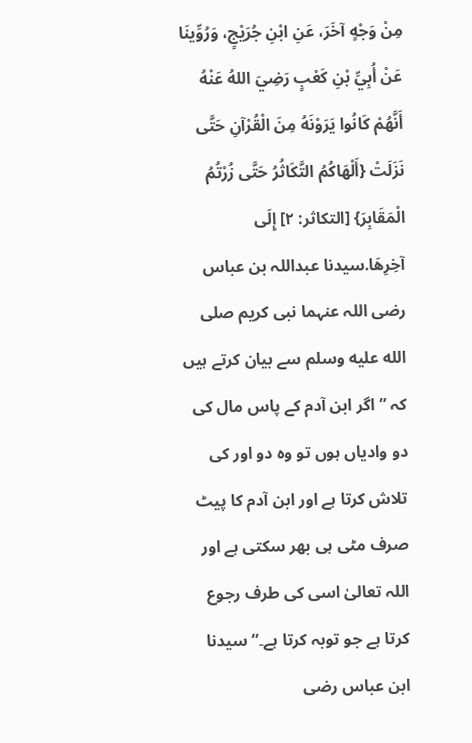مِنْ وَجْهٍ آخَرَ، عَنِ ابْنِ جُرَيْجٍ، وَرُوِّينَا عَنْ أُبِيِّ بْنِ كَعْبٍ رَضِيَ اللهُ عَنْهُ أَنَّهُمْ كَانُوا يَرَوْنَهُ مِنَ الْقُرْآنِ حَتَّى نَزَلَتْ {أَلْهَاكُمُ التَّكَاثُرُ حَتَّى زُرْتُمُ الْمَقَابِرَ} [التكاثر: ٢] إِلَى آخِرِهَا.سیدنا عبداللہ بن عباس رضی اللہ عنہما نبی کریم صلى الله عليه وسلم سے بیان کرتے ہیں کہ ”اگر ابن آدم کے پاس مال کی دو وادیاں ہوں تو وہ دو اور کی تلاش کرتا ہے اور ابن آدم کا پیٹ صرف مٹی ہی بھر سکتی ہے اور اللہ تعالیٰ اسی کی طرف رجوع کرتا ہے جو توبہ کرتا ہے۔“ سیدنا ابن عباس رضی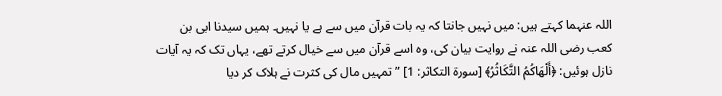اللہ عنہما کہتے ہیں: میں نہیں جانتا کہ یہ بات قرآن میں سے ہے یا نہیں۔ ہمیں سیدنا ابی بن کعب رضی اللہ عنہ نے روایت بیان کی، وہ اسے قرآن میں سے خیال کرتے تھے، یہاں تک کہ یہ آیات نازل ہوئیں: ﴿أَلْهَاكُمُ التَّكَاثُرُ﴾ [سورة التكاثر: 1] ”تمہیں مال کی کثرت نے ہلاک کر دیا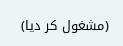(مشغول کر دیا)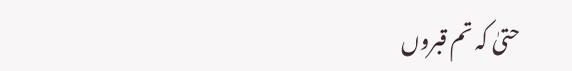حتیٰ کہ تم قبروں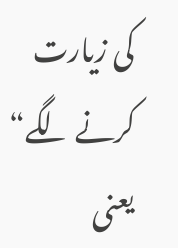کی زیارت کرنے لگے“ یعنی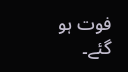فوت ہو گئے۔